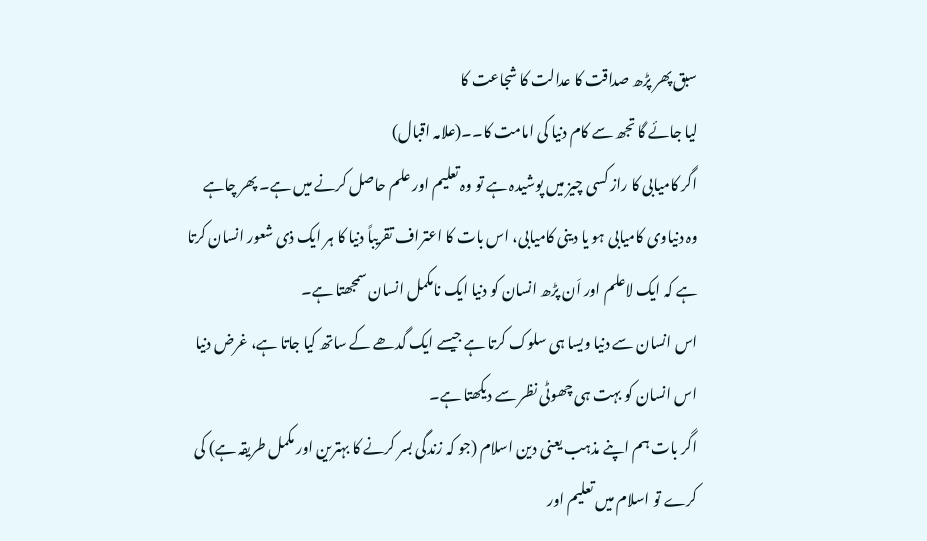سبق پھر پڑھ صداقت کا عدالت کا شجاعت کا
لیا جائے گا تجھ سے کام دنیا کی امامت کا۔۔(علامہ اقبال)
اگر کامیابی کا راز کسی چیز میں پوشیدہ ہے تو وہ تعلیم اور علم حاصل کرنے میں ہے۔ پھر چاہے وہ دنیاوی کامیابی ہو یا دینی کامیابی، اس بات کا اعتراف تقریباً دنیا کا ہر ایک ذی شعور انسان کرتا ہے کہ ایک لاعلم اور اَن پڑھ انسان کو دنیا ایک نامکمل انسان سمجھتا ہے۔
اس انسان سے دنیا ویسا ہی سلوک کرتا ہے جیسے ایک گدھے کے ساتھ کیا جاتا ہے، غرض دنیا اس انسان کو بہت ہی چھوٹی نظر سے دیکھتا ہے۔
اگر بات ہم اپنے مذہب یعنی دین اسلام (جو کہ زندگی بسر کرنے کا بہترین اور مکمل طریقہ ہے) کی کرے تو اسلام میں تعلیم اور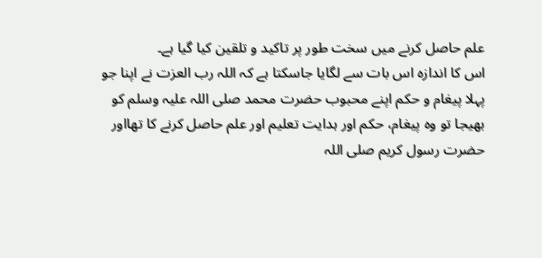علم حاصل کرنے میں سخت طور پر تاکید و تلقین کیا گیا ہے۔
اس کا اندازہ اس بات سے لگایا جاسکتا ہے کہ اللہ رب العزت نے اپنا جو پہلا پیغام و حکم اپنے محبوب حضرت محمد صلی اللہ علیہ وسلم کو بھیجا تو وہ پیغام، حکم اور ہدایت تعلیم اور علم حاصل کرنے کا تھااور حضرت رسول کریم صلی اللہ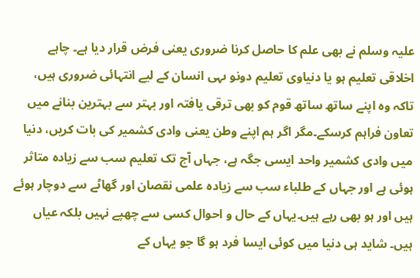علیہ وسلم نے بھی علم کا حاصل کرنا ضروری یعنی فرض قرار دیا ہے۔ چاہے اخلاقی تعلیم ہو یا دنیاوی تعلیم دونو ںہی انسان کے لیے انتہائی ضروری ہیں، تاکہ وہ اپنے ساتھ ساتھ قوم کو بھی ترقی یافتہ اور بہتر سے بہترین بنانے میں تعاون فراہم کرسکے۔مگر اگر ہم اپنے وطن یعنی وادی کشمیر کی بات کریں، دنیا میں وادی کشمیر واحد ایسی جگہ ہے، جہاں آج تک تعلیم سب سے زیادہ متاثر ہوئی ہے اور جہاں کے طلباء سب سے زیادہ علمی نقصان اور گھاٹے سے دوچار ہوئے ہیں اور ہو بھی رہے ہیں۔یہاں کے حال و احوال کسی سے چھپے نہیں بلکہ عیاں ہیں۔ شاید ہی دنیا میں کوئی ایسا فرد ہو گا جو یہاں کے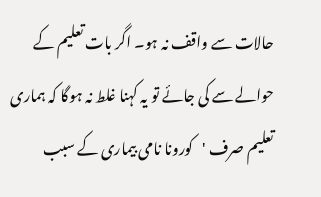حالات سے واقف نہ ہو۔ اگر بات تعلیم کے حوالے سے کی جائے تو یہ کہنا غلط نہ ہوگا کہ ہماری تعلیم صرف 'کورونا نامی بیماری کے سبب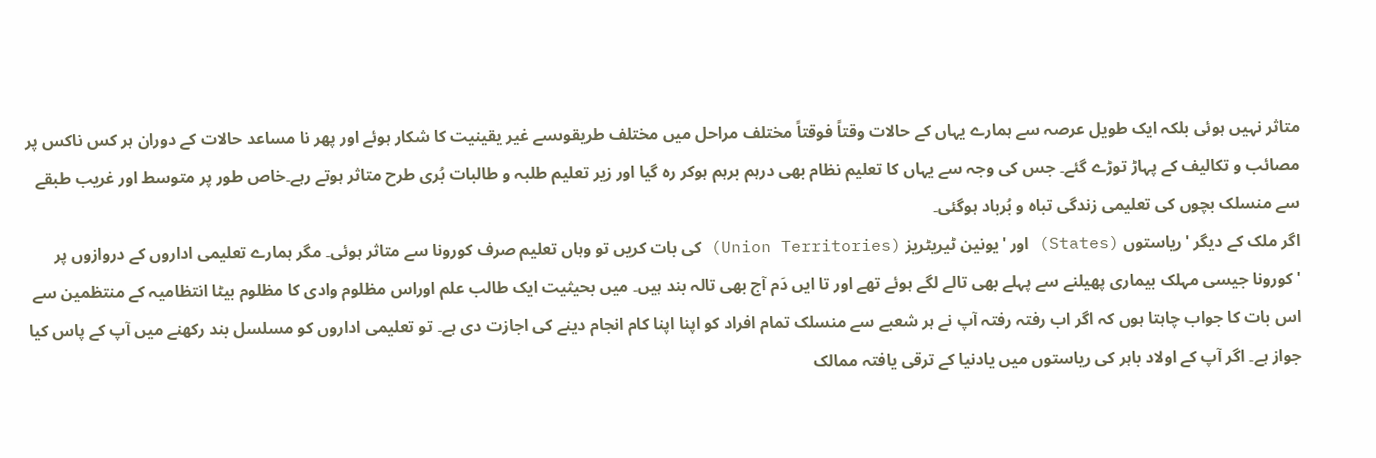متاثر نہیں ہوئی بلکہ ایک طویل عرصہ سے ہمارے یہاں کے حالات وقتاً فوقتاً مختلف مراحل میں مختلف طریقوںسے غیر یقینیت کا شکار ہوئے اور پھر نا مساعد حالات کے دوران ہر کس ناکس پر مصائب و تکالیف کے پہاڑ توڑے گئے۔ جس کی وجہ سے یہاں کا تعلیم نظام بھی درہم برہم ہوکر رہ گیا اور زیر تعلیم طلبہ و طالبات بُری طرح متاثر ہوتے رہے۔خاص طور پر متوسط اور غریب طبقے سے منسلک بچوں کی تعلیمی زندگی تباہ و بُرباد ہوگئی۔
اگر ملک کے دیگر 'ریاستوں (States) اور 'یونین ٹیریٹریز (Union Territories) کی بات کریں تو وہاں تعلیم صرف کورونا سے متاثر ہوئی۔ مگر ہمارے تعلیمی اداروں کے دروازوں پر 'کورونا جیسی مہلک بیماری پھیلنے سے پہلے بھی تالے لگے ہوئے تھے اور تا ایں دَم آج بھی تالہ بند ہیں۔ میں بحیثیت ایک طالب علم اوراس مظلوم وادی کا مظلوم بیٹا انتظامیہ کے منتظمین سے اس بات کا جواب چاہتا ہوں کہ اگر اب رفتہ رفتہ آپ نے ہر شعبے سے منسلک تمام افراد کو اپنا اپنا کام انجام دینے کی اجازت دی ہے۔ تو تعلیمی اداروں کو مسلسل بند رکھنے میں آپ کے پاس کیا جواز ہے۔ اگر آپ کے اولاد باہر کی ریاستوں میں یادنیا کے ترقی یافتہ ممالک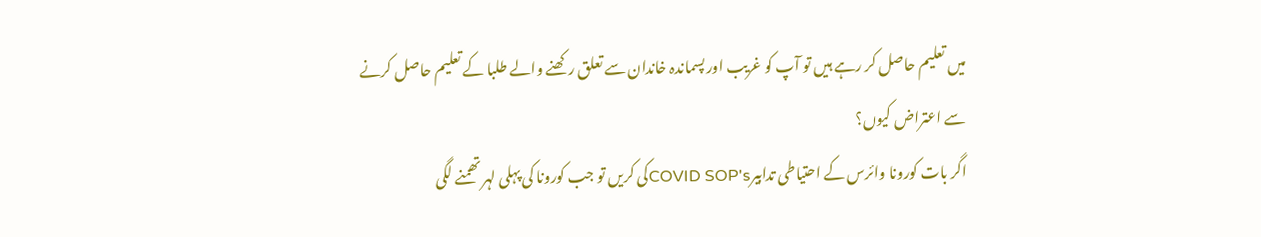میں تعلیم حاصل کر رہے ہیں تو آپ کو غریب اور پسماندہ خاندان سے تعلق رکھنے والے طلبا کے تعلیم حاصل کرنے سے اعتراض کیوں؟
اگر بات کورونا وائرس کے احتیاطی تدابیرCOVID SOP'sکی کریں تو جب کورونا کی پہلی لہر تھمنے لگی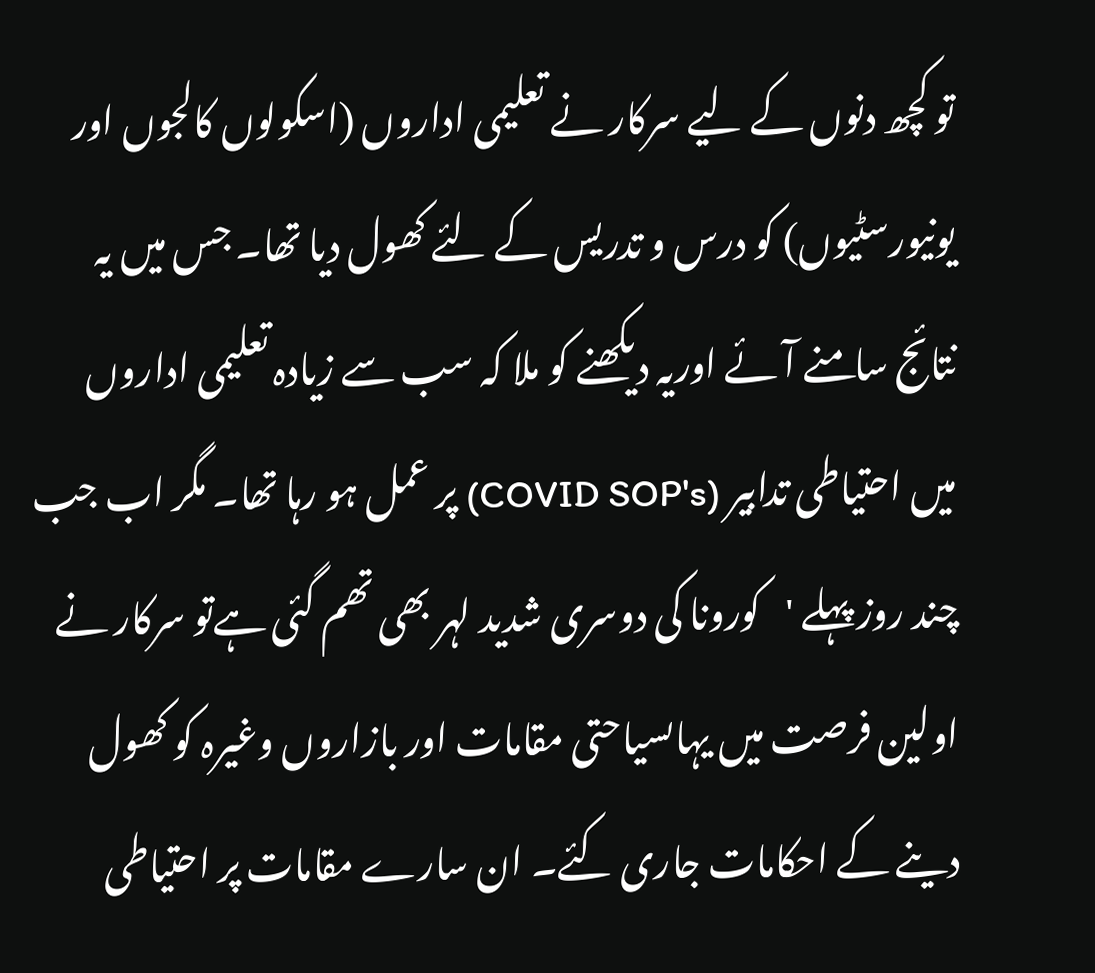تو کچھ دنوں کے لیے سرکار نے تعلیمی اداروں (اسکولوں کالجوں اور یونیورسٹیوں) کو درس و تدریس کے لئے کھول دیا تھا۔ جس میں یہ نتائج سامنے آئے اوریہ دیکھنے کو ملا کہ سب سے زیادہ تعلیمی اداروں میں احتیاطی تدابیر (COVID SOP's) پر عمل ہو رہا تھا۔ مگر اب جب چند روز پہلے 'کورونا کی دوسری شدید لہر بھی تھم گئی ہےتو سرکار نے اولین فرصت میں یہاںسیاحتی مقامات اور بازاروں وغیرہ کو کھول دینے کے احکامات جاری کئے۔ ان سارے مقامات پر احتیاطی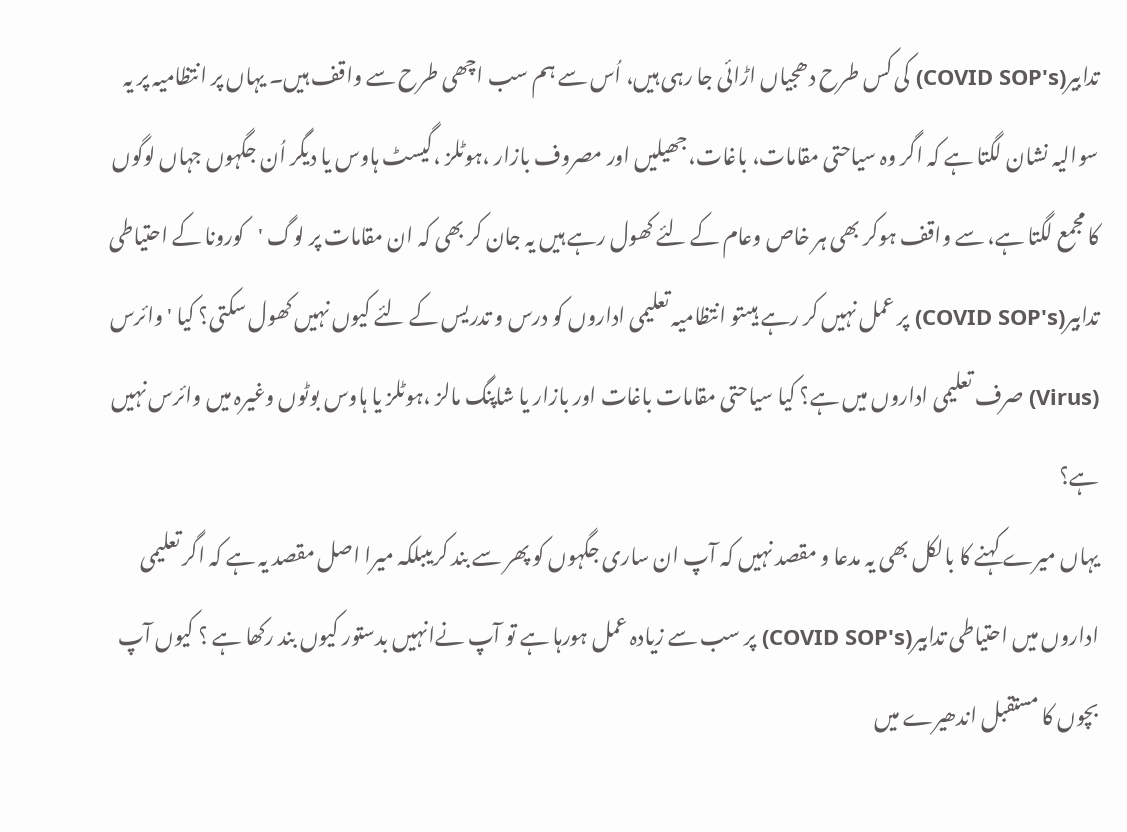تدابیر(COVID SOP's) کی کس طرح دھجیاں اڑائی جا رہی ہیں، اُس سے ہم سب اچھی طرح سے واقف ہیں۔ یہاں پر انتظامیہ پر یہ سوالیہ نشان لگتا ہے کہ اگر وہ سیاحتی مقامات، باغات،جھیلیں اور مصروف بازار ،ہوٹلز ،گیسٹ ہاوس یا دیگر اُن جگہوں جہاں لوگوں کا مجمع لگتا ہے، سے واقف ہوکر بھی ہر خاص وعام کے لئے کھول رہے ہیں یہ جان کر بھی کہ ان مقامات پر لوگ 'کورونا کے احتیاطی تدابیر(COVID SOP's) پر عمل نہیں کر رہے ہیںتو انتظامیہ تعلیمی اداروں کو درس و تدریس کے لئے کیوں نہیں کھول سکتی؟ کیا 'وائرس (Virus) صرف تعلیمی اداروں میں ہے؟ کیا سیاحتی مقامات باغات اور بازار یا شاپنگ مالز ،ہوٹلز یا ہاوس بوٹوں وغیرہ میں وائرس نہیں ہے؟
یہاں میرے کہنے کا بالکل بھی یہ مدعا و مقصد نہیں کہ آپ ان ساری جگہوں کو پھر سے بند کریںبلکہ میرا اصل مقصد یہ ہے کہ اگر تعلیمی اداروں میں احتیاطی تدابیر(COVID SOP's) پر سب سے زیادہ عمل ہورہا ہے تو آپ نےانہیں بدستور کیوں بند رکھا ہے ؟ کیوں آپ بچوں کا مستقبل اندھیرے میں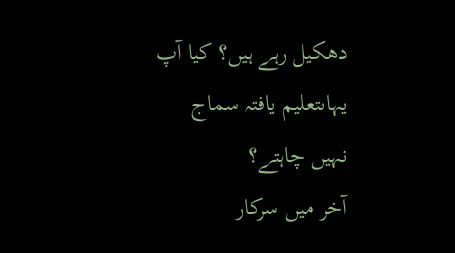دھکیل رہے ہیں؟ کیا آپ یہاںتعلیم یافتہ سماج نہیں چاہتے؟
آخر میں سرکار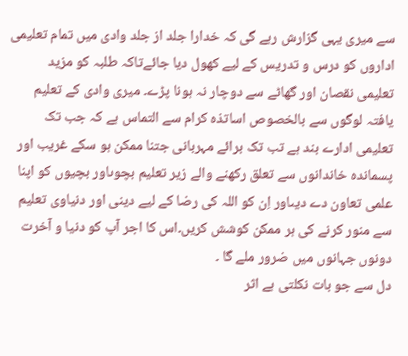سے میری یہی گزارش رہے گی کہ خدارا جلد از جلد وادی میں تمام تعلیمی اداروں کو درس و تدریس کے لیے کھول دیا جائےتاکہ طلبہ کو مزید تعلیمی نقصان اور گھاٹے سے دوچار نہ ہونا پڑے۔ میری وادی کے تعلیم یافتہ لوگوں سے بالخصوص اساتذہ کرام سے التماس ہے کہ جب تک تعلیمی ادارے بند ہے تب تک برائے مہربانی جتنا ممکن ہو سکے غریب اور پسماندہ خاندانوں سے تعلق رکھنے والے زیر تعلیم بچوںاور بچیوں کو اپنا علمی تعاون دے دیںاور اِن کو اللہ کی رضا کے لیے دینی اور دنیاوی تعلیم سے منور کرنے کی ہر ممکن کوشش کریں۔اس کا اجر آپ کو دنیا و آخرت دونوں جہانوں میں ضرور ملے گا ۔
دل سے جو بات نکلتی ہے اثر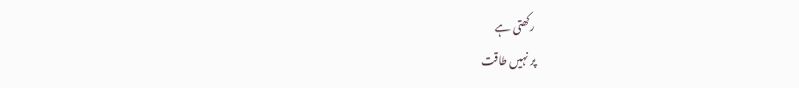رکھتی ہے
پر نہیں طاقت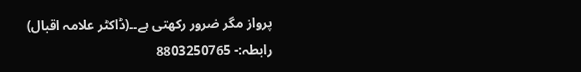پرواز مگر ضرور رکھتی ہے۔۔(ڈاکٹر علامہ اقبال)
رابطہ:- 8803250765